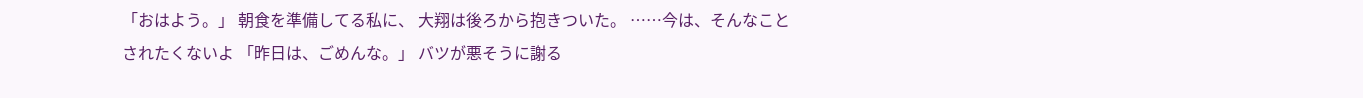「おはよう。」 朝食を準備してる私に、 大翔は後ろから抱きついた。 ……今は、そんなことされたくないよ 「昨日は、ごめんな。」 バツが悪そうに謝る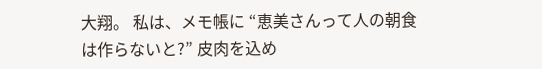大翔。 私は、メモ帳に “恵美さんって人の朝食は作らないと?” 皮肉を込め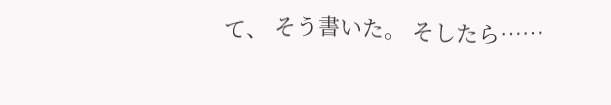て、 そう書いた。 そしたら……